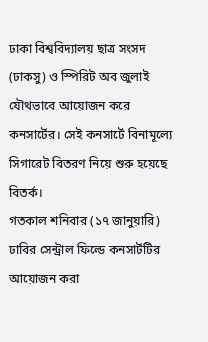ঢাকা বিশ্ববিদ্যালয় ছাত্র সংসদ (ঢাকসু) ও স্পিরিট অব জুলাই যৌথভাবে আয়োজন করে কনসার্টের। সেই কনসার্টে বিনামূল্যে সিগারেট বিতরণ নিয়ে শুরু হয়েছে বিতর্ক।
গতকাল শনিবার (১৭ জানুয়ারি) ঢাবির সেন্ট্রাল ফিল্ডে কনসার্টটির আয়োজন করা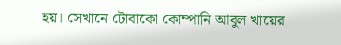হয়। সেখানে টোবাকো কোম্পানি আবুল খায়ের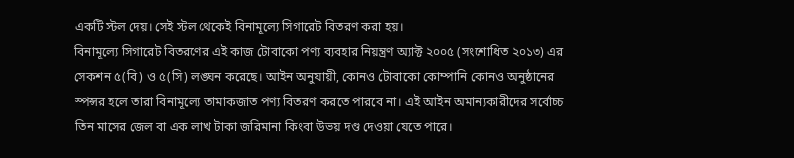একটি স্টল দেয়। সেই স্টল থেকেই বিনামূল্যে সিগারেট বিতরণ করা হয়।
বিনামূল্যে সিগারেট বিতরণের এই কাজ টোবাকো পণ্য ব্যবহার নিয়ন্ত্রণ অ্যাক্ট ২০০৫ (সংশোধিত ২০১৩) এর সেকশন ৫(বি) ও ৫(সি) লঙ্ঘন করেছে। আইন অনুযায়ী, কোনও টোবাকো কোম্পানি কোনও অনুষ্ঠানের স্পন্সর হলে তারা বিনামূল্যে তামাকজাত পণ্য বিতরণ করতে পারবে না। এই আইন অমান্যকারীদের সর্বোচ্চ তিন মাসের জেল বা এক লাখ টাকা জরিমানা কিংবা উভয় দণ্ড দেওয়া যেতে পারে।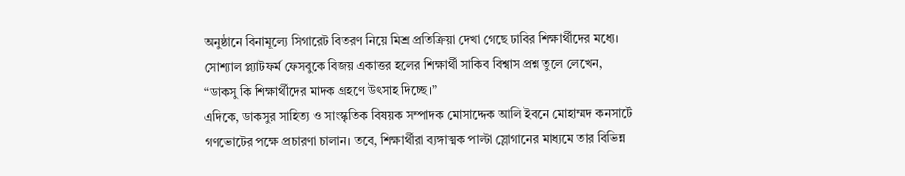অনুষ্ঠানে বিনামূল্যে সিগারেট বিতরণ নিয়ে মিশ্র প্রতিক্রিয়া দেখা গেছে ঢাবির শিক্ষার্থীদের মধ্যে। সোশ্যাল প্ল্যাটফর্ম ফেসবুকে বিজয় একাত্তর হলের শিক্ষার্থী সাকিব বিশ্বাস প্রশ্ন তুলে লেখেন, “ডাকসু কি শিক্ষার্থীদের মাদক গ্রহণে উৎসাহ দিচ্ছে।”
এদিকে, ডাকসুর সাহিত্য ও সাংস্কৃতিক বিষয়ক সম্পাদক মোসাদ্দেক আলি ইবনে মোহাম্মদ কনসার্টে গণভোটের পক্ষে প্রচারণা চালান। তবে, শিক্ষার্থীরা ব্যঙ্গাত্মক পাল্টা স্লোগানের মাধ্যমে তার বিভিন্ন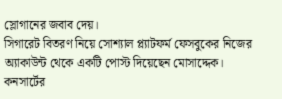স্লোগানের জবাব দেয়।
সিগারেট বিতরণ নিয়ে সোশ্যাল প্ল্যাটফর্ম ফেসবুকের নিজের অ্যাকাউন্ট থেকে একটি পোস্ট দিয়েছেন মোসাদ্দেক। কনসার্টের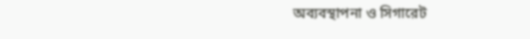অব্যবস্থাপনা ও সিগারেট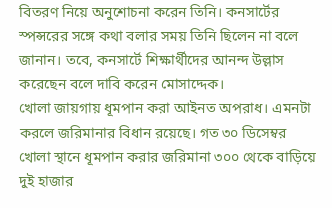বিতরণ নিয়ে অনুশোচনা করেন তিনি। কনসার্টের স্পন্সরের সঙ্গে কথা বলার সময় তিনি ছিলেন না বলে জানান। তবে, কনসার্টে শিক্ষার্থীদের আনন্দ উল্লাস করেছেন বলে দাবি করেন মোসাদ্দেক।
খোলা জায়গায় ধূমপান করা আইনত অপরাধ। এমনটা করলে জরিমানার বিধান রয়েছে। গত ৩০ ডিসেম্বর খোলা স্থানে ধূমপান করার জরিমানা ৩০০ থেকে বাড়িয়ে দুই হাজার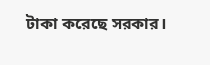টাকা করেছে সরকার।